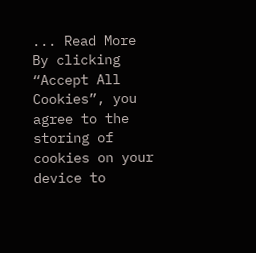... Read More
By clicking “Accept All Cookies”, you agree to the storing of cookies on your device to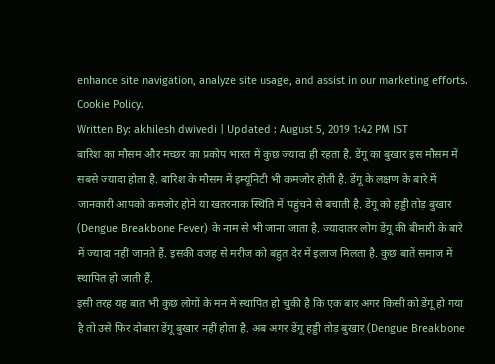enhance site navigation, analyze site usage, and assist in our marketing efforts. Cookie Policy.
Written By: akhilesh dwivedi | Updated : August 5, 2019 1:42 PM IST
बारिश का मौसम और मच्छर का प्रकोप भारत में कुछ ज्यादा ही रहता है. डेंगू का बुखार इस मौसम में सबसे ज्यादा होता है. बारिश के मौसम में इम्यूनिटी भी कमजोर होती है. डेंगू के लक्षण के बारे में जानकारी आपको कमजोर होने या खतरनाक स्थिति में पहुंचने से बचाती है. डेंगू को हड्डी तोड़ बुखार (Dengue Breakbone Fever) के नाम से भी जाना जाता है. ज्यादातर लोग डेंगू की बीमारी के बारे में ज्यादा नहीं जानते हैं. इसकी वजह से मरीज को बहुत देर में इलाज मिलता है. कुछ बातें समाज में स्थापित हो जाती हैं.
इसी तरह यह बात भी कुछ लोगों के मन में स्थापित हो चुकी है कि एक बार अगर किसी को डेंगू हो गया है तो उसे फिर दोबारा डेंगू बुखार नहीं होता है. अब अगर डेंगू हड्डी तोड़ बुखार (Dengue Breakbone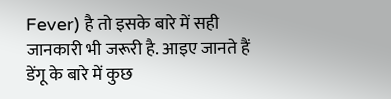Fever) है तो इसके बारे में सही जानकारी भी जरूरी है. आइए जानते हैं डेंगू के बारे में कुछ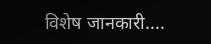विशेष जानकारी....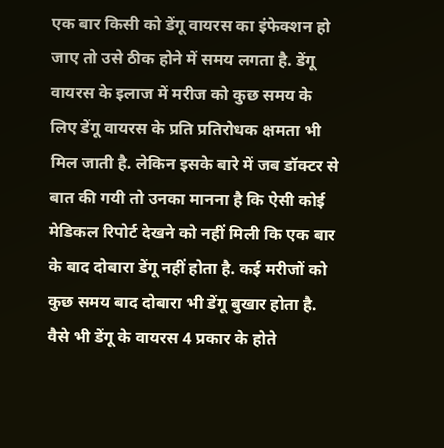एक बार किसी को डेंगू वायरस का इंफेक्शन हो जाए तो उसे ठीक होने में समय लगता है. डेंगू वायरस के इलाज में मरीज को कुछ समय के लिए डेंगू वायरस के प्रति प्रतिरोधक क्षमता भी मिल जाती है. लेकिन इसके बारे में जब डॉक्टर से बात की गयी तो उनका मानना है कि ऐसी कोई मेडिकल रिपोर्ट देखने को नहीं मिली कि एक बार के बाद दोबारा डेंगू नहीं होता है. कई मरीजों को कुछ समय बाद दोबारा भी डेंगू बुखार होता है.
वैसे भी डेंगू के वायरस 4 प्रकार के होते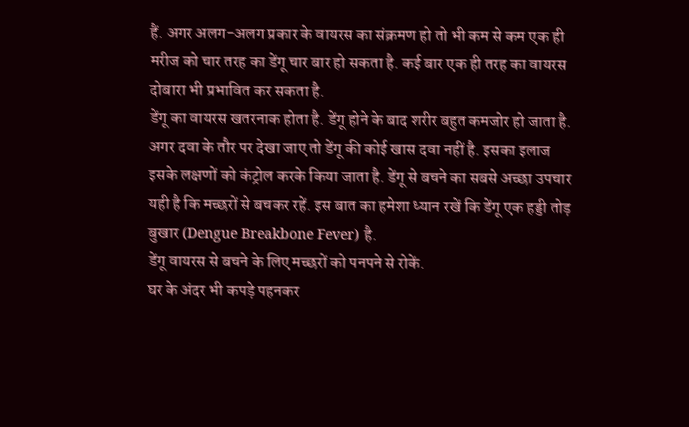हैं. अगर अलग-अलग प्रकार के वायरस का संक्रमण हो तो भी कम से कम एक ही मरीज को चार तरह का डेंगू चार बार हो सकता है. कई बार एक ही तरह का वायरस दोबारा भी प्रभावित कर सकता है.
डेंगू का वायरस खतरनाक होता है. डेंगू होने के बाद शरीर बहुत कमजोर हो जाता है. अगर दवा के तौर पर देखा जाए तो डेंगू की कोई खास दवा नहीं है. इसका इलाज इसके लक्षणों को कंट्रोल करके किया जाता है. डेंगू से बचने का सबसे अच्छा उपचार यही है कि मच्छरों से बचकर रहें. इस बात का हमेशा ध्यान रखें कि डेंगू एक हड्डी तोड़ बुखार (Dengue Breakbone Fever) है.
डेंगू वायरस से बचने के लिए मच्छरों को पनपने से रोकें.
घर के अंदर भी कपड़े पहनकर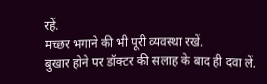रहें.
मच्छर भगाने की भी पूरी व्यवस्था रखें.
बुखार होने पर डॉक्टर की सलाह के बाद ही दवा लें.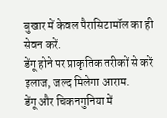बुखार में केवल पैरासिटामॉल का ही सेवन करें.
डेंगू होने पर प्राकृतिक तरीकों से करें इलाज, जल्द मिलेगा आराम.
डेंगू और चिकनगुनिया में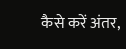कैसे करें अंतर,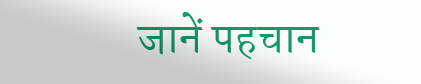जानें पहचान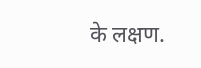के लक्षण.